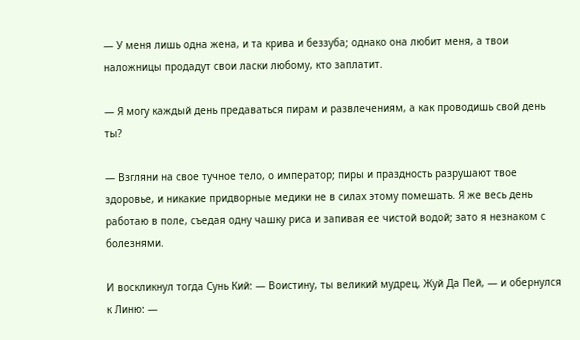— У меня лишь одна жена, и та крива и беззуба; однако она любит меня, а твои наложницы продадут свои ласки любому, кто заплатит.

— Я могу каждый день предаваться пирам и развлечениям, а как проводишь свой день ты?

— Взгляни на свое тучное тело, о император; пиры и праздность разрушают твое здоровье, и никакие придворные медики не в силах этому помешать. Я же весь день работаю в поле, съедая одну чашку риса и запивая ее чистой водой; зато я незнаком с болезнями.

И воскликнул тогда Сунь Кий: — Воистину, ты великий мудрец, Жуй Да Пей, — и обернулся к Линю: —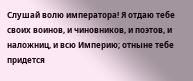Слушай волю императора! Я отдаю тебе своих воинов, и чиновников, и поэтов, и наложниц, и всю Империю; отныне тебе придется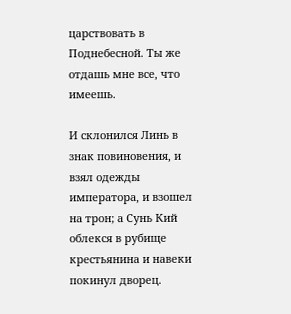царствовать в Поднебесной. Ты же отдашь мне все, что имеешь.

И склонился Линь в знак повиновения, и взял одежды императора, и взошел на трон; а Сунь Кий облекся в рубище крестьянина и навеки покинул дворец.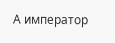А император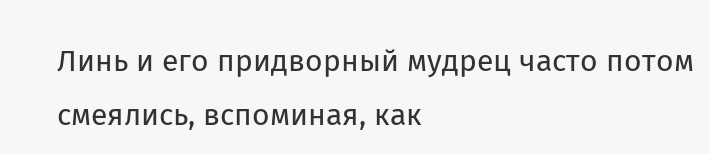Линь и его придворный мудрец часто потом смеялись, вспоминая, как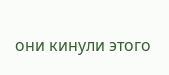они кинули этого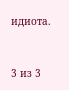идиота.



3 из 3